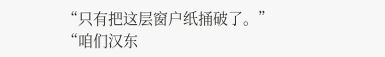“只有把这层窗户纸捅破了。”
“咱们汉东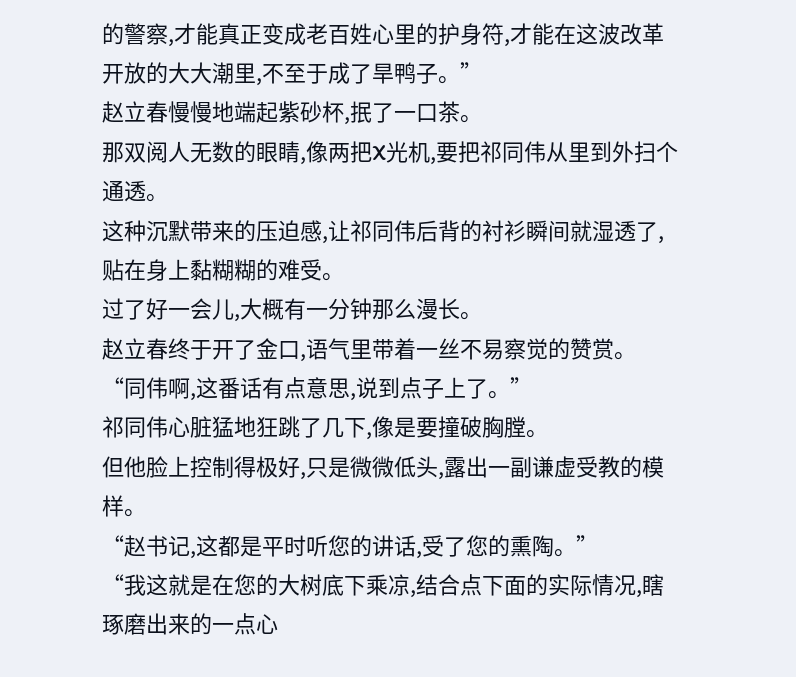的警察,才能真正变成老百姓心里的护身符,才能在这波改革开放的大大潮里,不至于成了旱鸭子。”
赵立春慢慢地端起紫砂杯,抿了一口茶。
那双阅人无数的眼睛,像两把X光机,要把祁同伟从里到外扫个通透。
这种沉默带来的压迫感,让祁同伟后背的衬衫瞬间就湿透了,贴在身上黏糊糊的难受。
过了好一会儿,大概有一分钟那么漫长。
赵立春终于开了金口,语气里带着一丝不易察觉的赞赏。
“同伟啊,这番话有点意思,说到点子上了。”
祁同伟心脏猛地狂跳了几下,像是要撞破胸膛。
但他脸上控制得极好,只是微微低头,露出一副谦虚受教的模样。
“赵书记,这都是平时听您的讲话,受了您的熏陶。”
“我这就是在您的大树底下乘凉,结合点下面的实际情况,瞎琢磨出来的一点心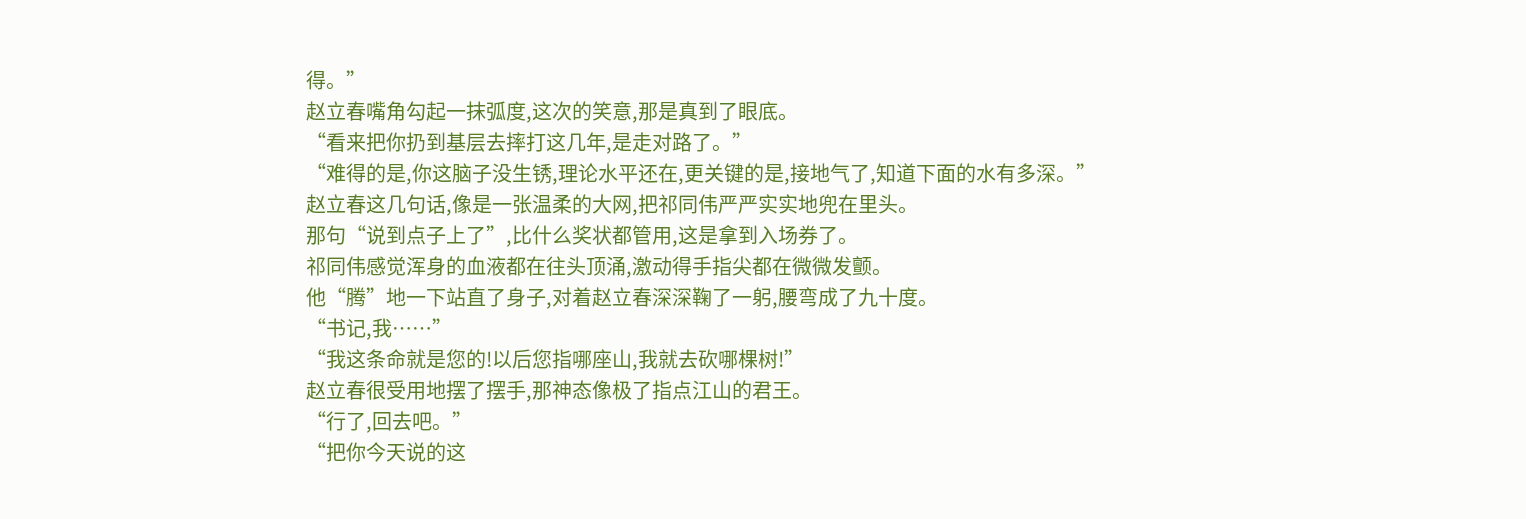得。”
赵立春嘴角勾起一抹弧度,这次的笑意,那是真到了眼底。
“看来把你扔到基层去摔打这几年,是走对路了。”
“难得的是,你这脑子没生锈,理论水平还在,更关键的是,接地气了,知道下面的水有多深。”
赵立春这几句话,像是一张温柔的大网,把祁同伟严严实实地兜在里头。
那句“说到点子上了”,比什么奖状都管用,这是拿到入场券了。
祁同伟感觉浑身的血液都在往头顶涌,激动得手指尖都在微微发颤。
他“腾”地一下站直了身子,对着赵立春深深鞠了一躬,腰弯成了九十度。
“书记,我……”
“我这条命就是您的!以后您指哪座山,我就去砍哪棵树!”
赵立春很受用地摆了摆手,那神态像极了指点江山的君王。
“行了,回去吧。”
“把你今天说的这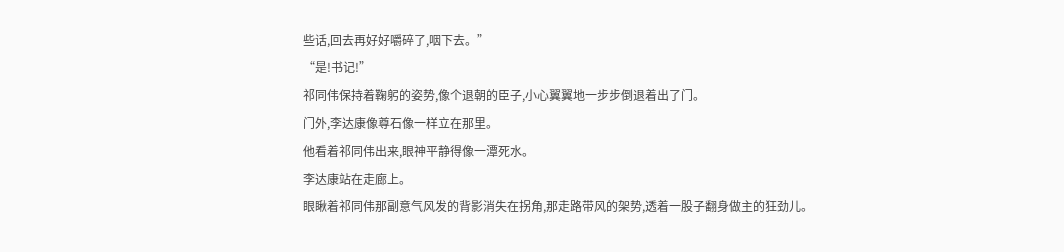些话,回去再好好嚼碎了,咽下去。”
“是!书记!”
祁同伟保持着鞠躬的姿势,像个退朝的臣子,小心翼翼地一步步倒退着出了门。
门外,李达康像尊石像一样立在那里。
他看着祁同伟出来,眼神平静得像一潭死水。
李达康站在走廊上。
眼瞅着祁同伟那副意气风发的背影消失在拐角,那走路带风的架势,透着一股子翻身做主的狂劲儿。